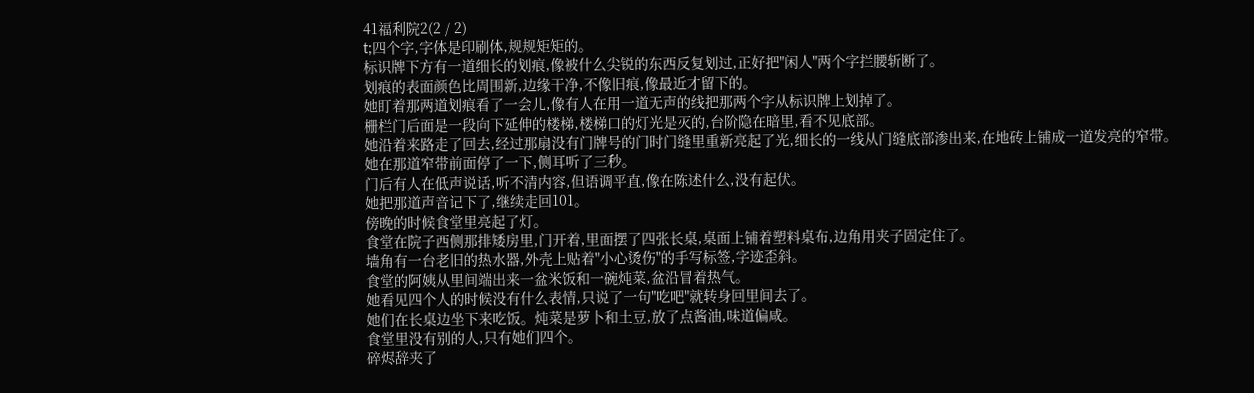41福利院2(2 / 2)
t;四个字,字体是印刷体,规规矩矩的。
标识牌下方有一道细长的划痕,像被什么尖锐的东西反复划过,正好把"闲人"两个字拦腰斩断了。
划痕的表面颜色比周围新,边缘干净,不像旧痕,像最近才留下的。
她盯着那两道划痕看了一会儿,像有人在用一道无声的线把那两个字从标识牌上划掉了。
栅栏门后面是一段向下延伸的楼梯,楼梯口的灯光是灭的,台阶隐在暗里,看不见底部。
她沿着来路走了回去,经过那扇没有门牌号的门时门缝里重新亮起了光,细长的一线从门缝底部渗出来,在地砖上铺成一道发亮的窄带。
她在那道窄带前面停了一下,侧耳听了三秒。
门后有人在低声说话,听不清内容,但语调平直,像在陈述什么,没有起伏。
她把那道声音记下了,继续走回101。
傍晚的时候食堂里亮起了灯。
食堂在院子西侧那排矮房里,门开着,里面摆了四张长桌,桌面上铺着塑料桌布,边角用夹子固定住了。
墙角有一台老旧的热水器,外壳上贴着"小心烫伤"的手写标签,字迹歪斜。
食堂的阿姨从里间端出来一盆米饭和一碗炖菜,盆沿冒着热气。
她看见四个人的时候没有什么表情,只说了一句"吃吧"就转身回里间去了。
她们在长桌边坐下来吃饭。炖菜是萝卜和土豆,放了点酱油,味道偏咸。
食堂里没有别的人,只有她们四个。
碎烬辞夹了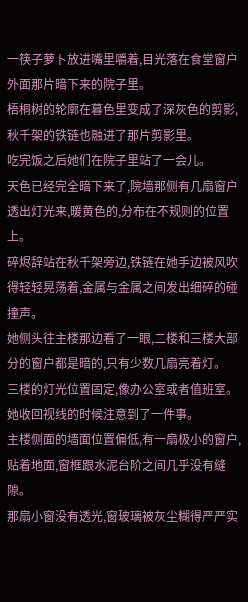一筷子萝卜放进嘴里嚼着,目光落在食堂窗户外面那片暗下来的院子里。
梧桐树的轮廓在暮色里变成了深灰色的剪影,秋千架的铁链也融进了那片剪影里。
吃完饭之后她们在院子里站了一会儿。
天色已经完全暗下来了,院墙那侧有几扇窗户透出灯光来,暖黄色的,分布在不规则的位置上。
碎烬辞站在秋千架旁边,铁链在她手边被风吹得轻轻晃荡着,金属与金属之间发出细碎的碰撞声。
她侧头往主楼那边看了一眼,二楼和三楼大部分的窗户都是暗的,只有少数几扇亮着灯。
三楼的灯光位置固定,像办公室或者值班室。
她收回视线的时候注意到了一件事。
主楼侧面的墙面位置偏低,有一扇极小的窗户,贴着地面,窗框跟水泥台阶之间几乎没有缝隙。
那扇小窗没有透光,窗玻璃被灰尘糊得严严实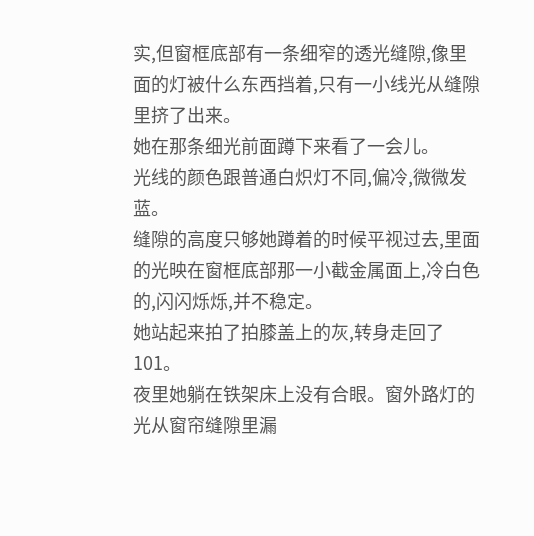实,但窗框底部有一条细窄的透光缝隙,像里面的灯被什么东西挡着,只有一小线光从缝隙里挤了出来。
她在那条细光前面蹲下来看了一会儿。
光线的颜色跟普通白炽灯不同,偏冷,微微发蓝。
缝隙的高度只够她蹲着的时候平视过去,里面的光映在窗框底部那一小截金属面上,冷白色的,闪闪烁烁,并不稳定。
她站起来拍了拍膝盖上的灰,转身走回了101。
夜里她躺在铁架床上没有合眼。窗外路灯的光从窗帘缝隙里漏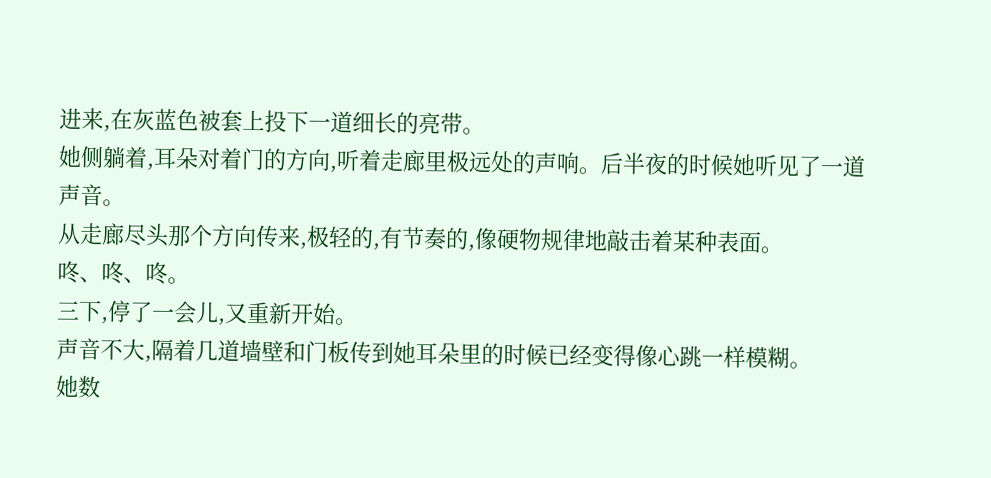进来,在灰蓝色被套上投下一道细长的亮带。
她侧躺着,耳朵对着门的方向,听着走廊里极远处的声响。后半夜的时候她听见了一道声音。
从走廊尽头那个方向传来,极轻的,有节奏的,像硬物规律地敲击着某种表面。
咚、咚、咚。
三下,停了一会儿,又重新开始。
声音不大,隔着几道墙壁和门板传到她耳朵里的时候已经变得像心跳一样模糊。
她数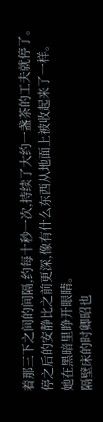着那三下之间的间隔,约每十秒一次,持续了大约一盏茶的工夫就停了。
停之后的安静比之前更深,像有什么东西从地面上被收起来了一样。
她在黑暗里睁开眼睛。
隔壁床的时卿昭也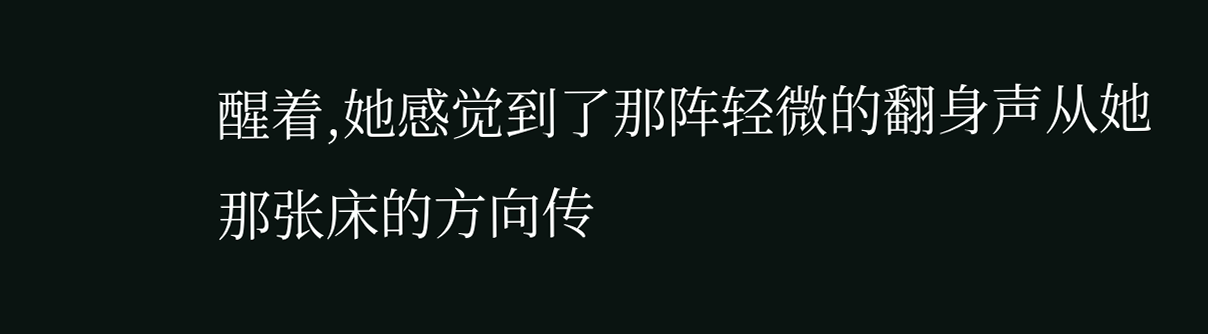醒着,她感觉到了那阵轻微的翻身声从她那张床的方向传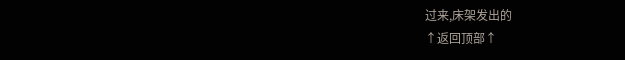过来,床架发出的
↑返回顶部↑